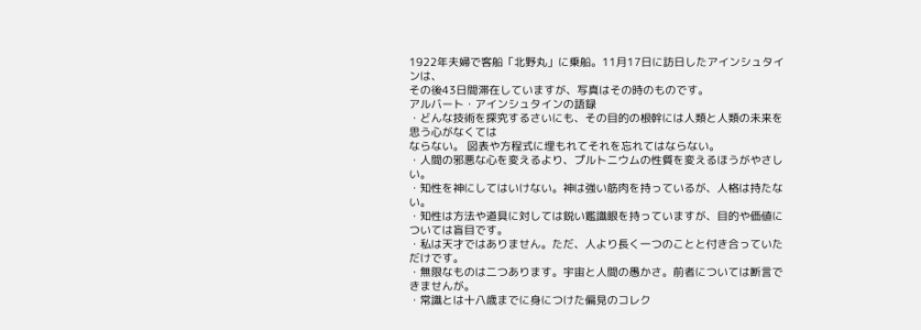1922年夫婦で客船「北野丸」に乗船。11月17日に訪日したアインシュタインは、
その後43日間滞在していますが、写真はその時のものです。
アルバート・アインシュタインの語録
・どんな技術を探究するさいにも、その目的の根幹には人類と人類の未来を思う心がなくては
ならない。 図表や方程式に埋もれてそれを忘れてはならない。
・人間の邪悪な心を変えるより、プルトニウムの性質を変えるほうがやさしい。
・知性を神にしてはいけない。神は強い筋肉を持っているが、人格は持たない。
・知性は方法や道具に対しては鋭い鑑識眼を持っていますが、目的や価値については盲目です。
・私は天才ではありません。ただ、人より長く一つのことと付き合っていただけです。
・無限なものは二つあります。宇宙と人間の愚かさ。前者については断言できませんが。
・常識とは十八歳までに身につけた偏見のコレク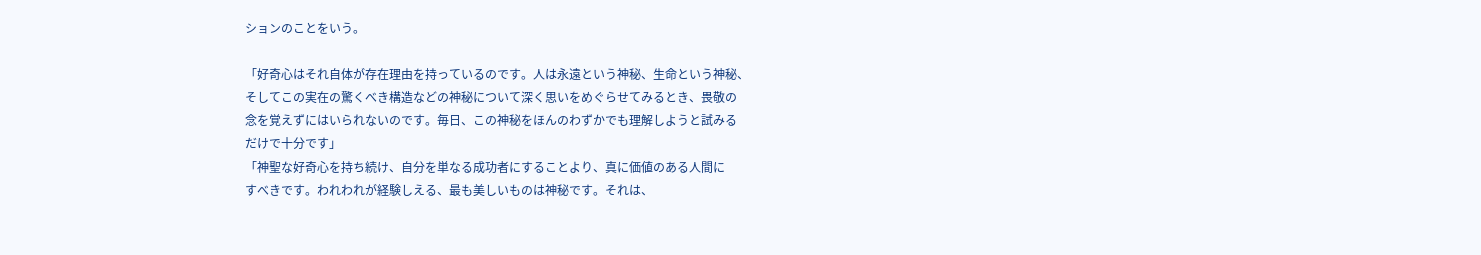ションのことをいう。

「好奇心はそれ自体が存在理由を持っているのです。人は永遠という神秘、生命という神秘、
そしてこの実在の驚くべき構造などの神秘について深く思いをめぐらせてみるとき、畏敬の
念を覚えずにはいられないのです。毎日、この神秘をほんのわずかでも理解しようと試みる
だけで十分です」
「神聖な好奇心を持ち続け、自分を単なる成功者にすることより、真に価値のある人間に
すべきです。われわれが経験しえる、最も美しいものは神秘です。それは、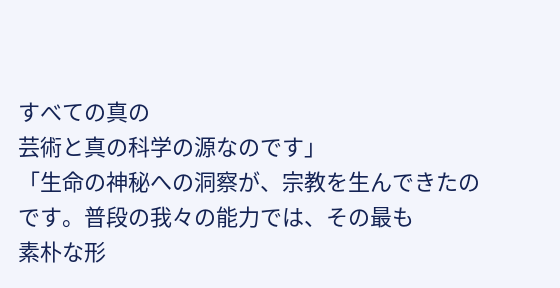すべての真の
芸術と真の科学の源なのです」
「生命の神秘への洞察が、宗教を生んできたのです。普段の我々の能力では、その最も
素朴な形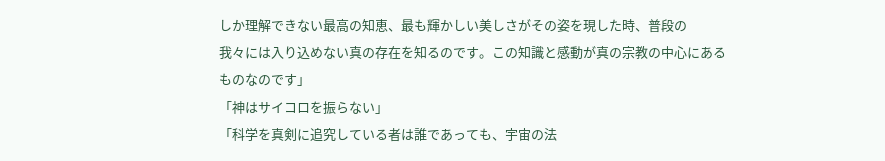しか理解できない最高の知恵、最も輝かしい美しさがその姿を現した時、普段の
我々には入り込めない真の存在を知るのです。この知識と感動が真の宗教の中心にある
ものなのです」
「神はサイコロを振らない」
「科学を真剣に追究している者は誰であっても、宇宙の法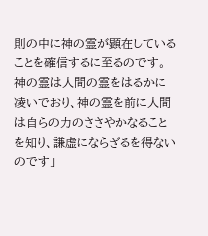則の中に神の霊が顕在している
ことを確信するに至るのです。神の霊は人間の霊をはるかに凌いでおり、神の霊を前に人間
は自らの力のささやかなることを知り、謙虚にならざるを得ないのです」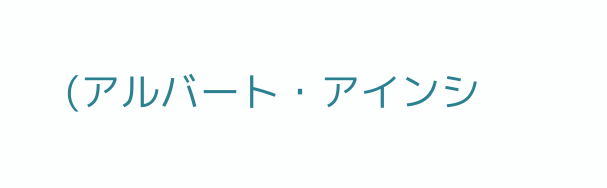(アルバート・アインシ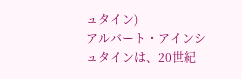ュタイン)
アルバート・アインシュタインは、20世紀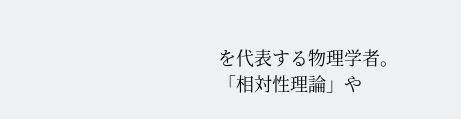を代表する物理学者。
「相対性理論」や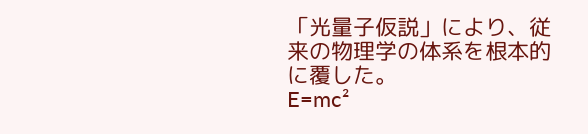「光量子仮説」により、従来の物理学の体系を根本的に覆した。
E=mc²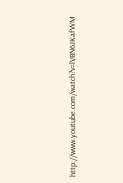http://www.youtube.com/watch?v=lVBN6JKafWM